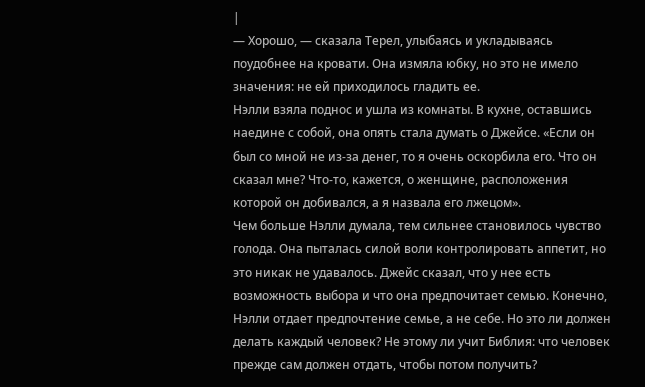|
— Хорошо, — сказала Терел, улыбаясь и укладываясь поудобнее на кровати. Она измяла юбку, но это не имело значения: не ей приходилось гладить ее.
Нэлли взяла поднос и ушла из комнаты. В кухне, оставшись наедине с собой, она опять стала думать о Джейсе. «Если он был со мной не из-за денег, то я очень оскорбила его. Что он сказал мне? Что-то, кажется, о женщине, расположения которой он добивался, а я назвала его лжецом».
Чем больше Нэлли думала, тем сильнее становилось чувство голода. Она пыталась силой воли контролировать аппетит, но это никак не удавалось. Джейс сказал, что у нее есть возможность выбора и что она предпочитает семью. Конечно, Нэлли отдает предпочтение семье, а не себе. Но это ли должен делать каждый человек? Не этому ли учит Библия: что человек прежде сам должен отдать, чтобы потом получить?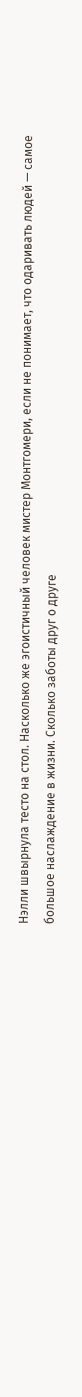Нэлли швырнула тесто на стол. Насколько же эгоистичный человек мистер Монтгомери, если не понимает, что одаривать людей — самое большое наслаждение в жизни. Сколько заботы друг о друге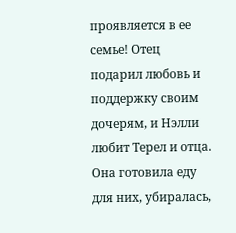проявляется в ее семье! Отец подарил любовь и поддержку своим дочерям, и Нэлли любит Терел и отца. Она готовила еду для них, убиралась,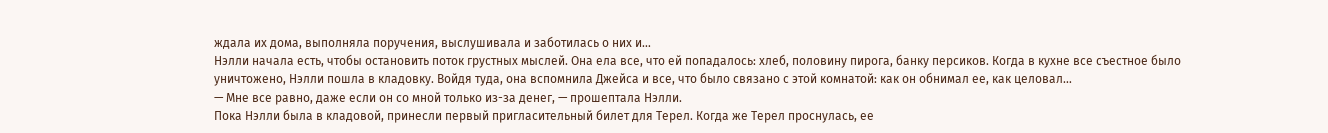ждала их дома, выполняла поручения, выслушивала и заботилась о них и…
Нэлли начала есть, чтобы остановить поток грустных мыслей. Она ела все, что ей попадалось: хлеб, половину пирога, банку персиков. Когда в кухне все съестное было уничтожено, Нэлли пошла в кладовку. Войдя туда, она вспомнила Джейса и все, что было связано с этой комнатой: как он обнимал ее, как целовал…
— Мне все равно, даже если он со мной только из-за денег, — прошептала Нэлли.
Пока Нэлли была в кладовой, принесли первый пригласительный билет для Терел. Когда же Терел проснулась, ее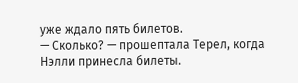уже ждало пять билетов.
— Сколько? — прошептала Терел, когда Нэлли принесла билеты.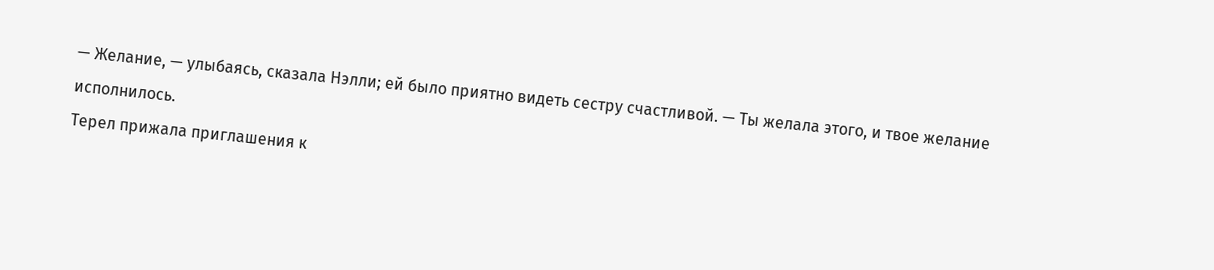— Желание, — улыбаясь, сказала Нэлли; ей было приятно видеть сестру счастливой. — Ты желала этого, и твое желание исполнилось.
Терел прижала приглашения к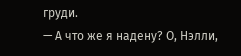груди.
— А что же я надену? О, Нэлли,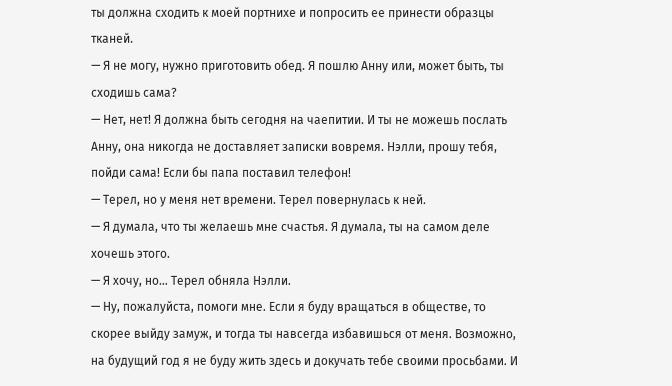ты должна сходить к моей портнихе и попросить ее принести образцы тканей.
— Я не могу, нужно приготовить обед. Я пошлю Анну или, может быть, ты сходишь сама?
— Нет, нет! Я должна быть сегодня на чаепитии. И ты не можешь послать Анну, она никогда не доставляет записки вовремя. Нэлли, прошу тебя, пойди сама! Если бы папа поставил телефон!
— Терел, но у меня нет времени. Терел повернулась к ней.
— Я думала, что ты желаешь мне счастья. Я думала, ты на самом деле хочешь этого.
— Я хочу, но… Терел обняла Нэлли.
— Ну, пожалуйста, помоги мне. Если я буду вращаться в обществе, то скорее выйду замуж, и тогда ты навсегда избавишься от меня. Возможно, на будущий год я не буду жить здесь и докучать тебе своими просьбами. И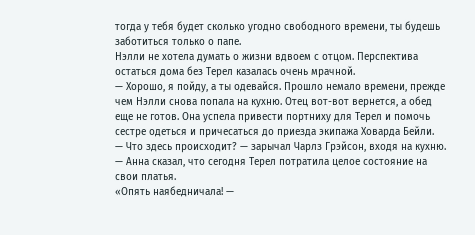тогда у тебя будет сколько угодно свободного времени, ты будешь заботиться только о папе.
Нэлли не хотела думать о жизни вдвоем с отцом. Перспектива остаться дома без Терел казалась очень мрачной.
— Хорошо, я пойду, а ты одевайся. Прошло немало времени, прежде чем Нэлли снова попала на кухню. Отец вот-вот вернется, а обед еще не готов. Она успела привести портниху для Терел и помочь сестре одеться и причесаться до приезда экипажа Ховарда Бейли.
— Что здесь происходит? — зарычал Чарлз Грэйсон, входя на кухню. — Анна сказал, что сегодня Терел потратила целое состояние на свои платья.
«Опять наябедничала! —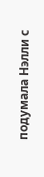подумала Нэлли с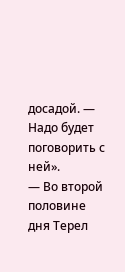досадой. — Надо будет поговорить с ней».
— Во второй половине дня Терел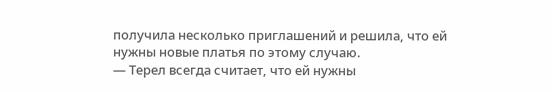получила несколько приглашений и решила, что ей нужны новые платья по этому случаю.
— Терел всегда считает, что ей нужны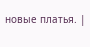новые платья. |